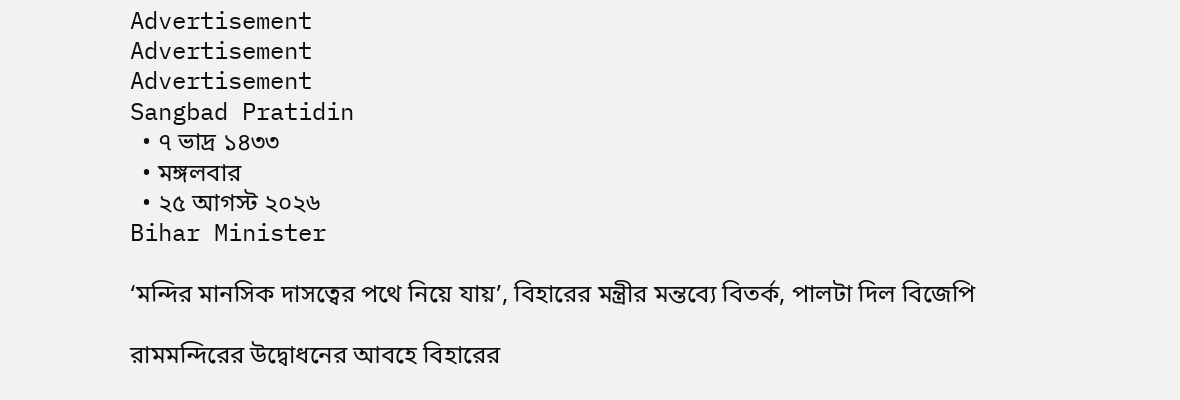Advertisement
Advertisement
Advertisement
Sangbad Pratidin
  • ৭ ভাদ্র ১৪৩৩
  • মঙ্গলবার
  • ২৫ আগস্ট ২০২৬
Bihar Minister

‘মন্দির মানসিক দাসত্বের পথে নিয়ে যায়’, বিহারের মন্ত্রীর মন্তব্যে বিতর্ক, পালটা দিল বিজেপি

রামমন্দিরের উদ্বোধনের আবহে বিহারের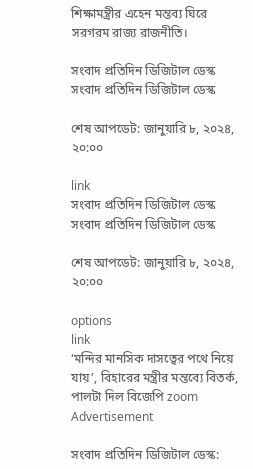শিক্ষামন্ত্রীর এহেন মন্তব্য ঘিরে সরগরম রাজ্য রাজনীতি।

সংবাদ প্রতিদিন ডিজিটাল ডেস্ক
সংবাদ প্রতিদিন ডিজিটাল ডেস্ক

শেষ আপডেট: জানুয়ারি ৮, ২০২৪, ২০:০০

link
সংবাদ প্রতিদিন ডিজিটাল ডেস্ক
সংবাদ প্রতিদিন ডিজিটাল ডেস্ক

শেষ আপডেট: জানুয়ারি ৮, ২০২৪, ২০:০০

options
link
‘মন্দির মানসিক দাসত্বের পথে নিয়ে যায়’, বিহারের মন্ত্রীর মন্তব্যে বিতর্ক, পালটা দিল বিজেপি zoom
Advertisement

সংবাদ প্রতিদিন ডিজিটাল ডেস্ক: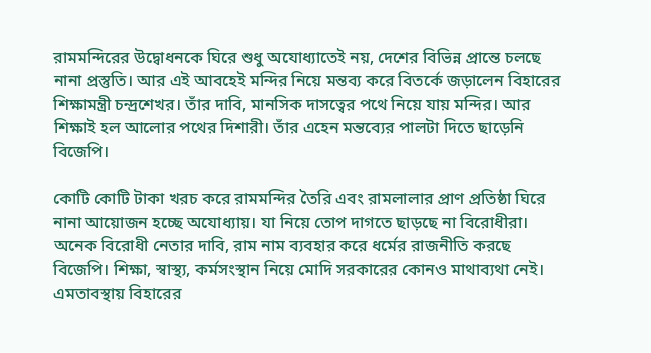রামমন্দিরের উদ্বোধনকে ঘিরে শুধু অযোধ্যাতেই নয়, দেশের বিভিন্ন প্রান্তে চলছে নানা প্রস্তুতি। আর এই আবহেই মন্দির নিয়ে মন্তব্য করে বিতর্কে জড়ালেন বিহারের শিক্ষামন্ত্রী চন্দ্রশেখর। তাঁর দাবি, মানসিক দাসত্বের পথে নিয়ে যায় মন্দির। আর শিক্ষাই হল আলোর পথের দিশারী। তাঁর এহেন মন্তব্যের পালটা দিতে ছাড়েনি বিজেপি।

কোটি কোটি টাকা খরচ করে রামমন্দির তৈরি এবং রামলালার প্রাণ প্রতিষ্ঠা ঘিরে নানা আয়োজন হচ্ছে অযোধ্যায়। যা নিয়ে তোপ দাগতে ছাড়ছে না বিরোধীরা। অনেক বিরোধী নেতার দাবি, রাম নাম ব্যবহার করে ধর্মের রাজনীতি করছে বিজেপি। শিক্ষা, স্বাস্থ্য, কর্মসংস্থান নিয়ে মোদি সরকারের কোনও মাথাব্যথা নেই। এমতাবস্থায় বিহারের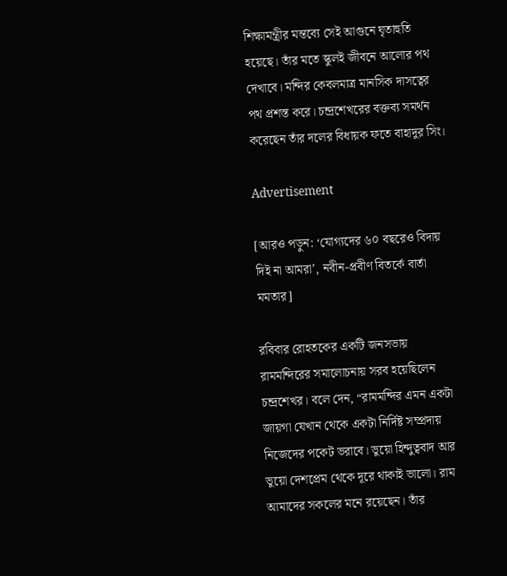শিক্ষামন্ত্রীর মন্তব্যে সেই আগুনে ঘৃতাহুতি হয়েছে। তাঁর মতে স্কুলই জীবনে আলোর পথ দেখাবে। মন্দির কেবলমাত্র মানসিক দাসত্বের পথ প্রশস্ত করে। চন্দ্রশেখরের বক্তব্য সমর্থন করেছেন তাঁর দলের বিধায়ক ফতে বাহাদুর সিং।

Advertisement

[আরও পড়ুন: ‘যোগ্যদের ৬০ বছরেও বিদায় দিই না আমরা’, নবীন-প্রবীণ বিতর্কে বার্তা মমতার]

রবিবার রোহতকের একটি জনসভায় রামমন্দিরের সমালোচনায় সরব হয়েছিলেন চন্দ্রশেখর। বলে দেন, “রামমন্দির এমন একটা জায়গা যেখান থেকে একটা নির্দিষ্ট সম্প্রদায় নিজেদের পকেট ভরাবে। ভুয়ো হিন্দুত্ববাদ আর ভুয়ো দেশপ্রেম থেকে দূরে থাকাই ভালো। রাম আমাদের সকলের মনে রয়েছেন। তাঁর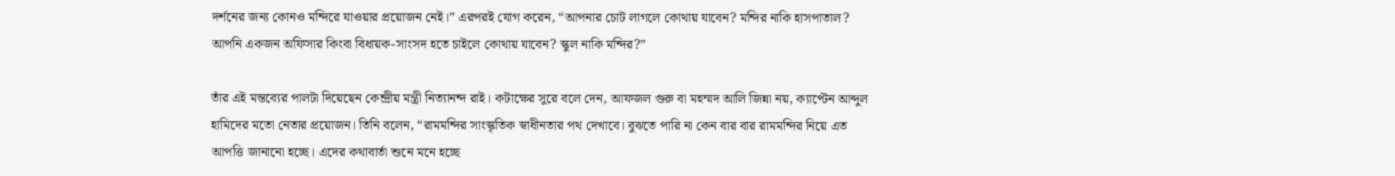দর্শনের জন্য কোনও মন্দিরে যাওয়ার প্রয়োজন নেই।” এরপরই যোগ করেন, “আপনার চোট লাগলে কোথায় যাবেন? মন্দির নাকি হাসপাতাল? আপনি একজন অফিসার কিংবা বিধায়ক-সাংসদ হতে চাইলে কোথায় যাবেন? স্কুল নাকি মন্দির?”

তাঁর এই মন্তব্যের পালটা দিয়েছেন কেন্দ্রীয় মন্ত্রী নিত্যানন্দ রাই। কটাক্ষের সুরে বলে দেন, আফজল গুরু বা মহম্মদ আলি জিন্না নয়, ক্যাপ্টেন আব্দুল হামিদের মতো নেতার প্রয়োজন। তিনি বলেন, “রামমন্দির সাংস্কৃতিক স্বাধীনতার পথ দেখাবে। বুঝতে পারি না কেন বার বার রামমন্দির নিয়ে এত আপত্তি জানানো হচ্ছে। এদের কথাবার্তা শুনে মনে হচ্ছে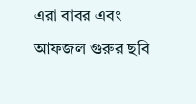এরা বাবর এবং আফজল গুরুর ছবি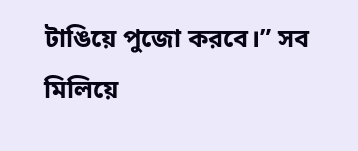টাঙিয়ে পুজো করবে।” সব মিলিয়ে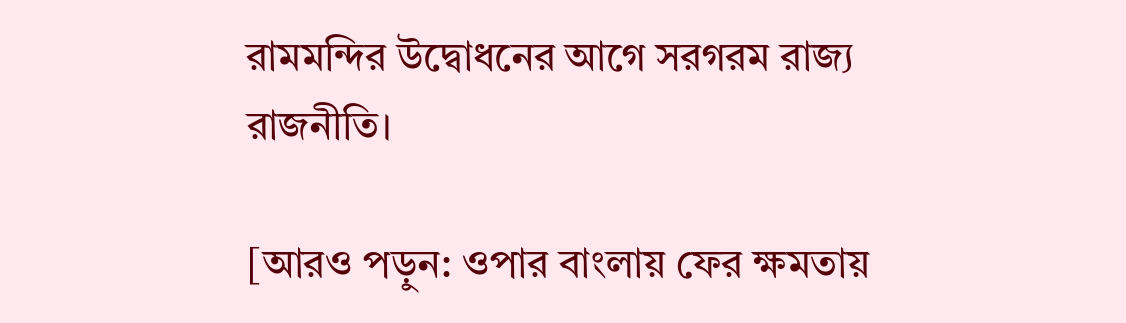রামমন্দির উদ্বোধনের আগে সরগরম রাজ্য রাজনীতি।

[আরও পড়ুন: ওপার বাংলায় ফের ক্ষমতায়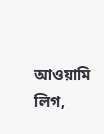আওয়ামি লিগ,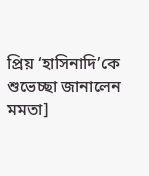প্রিয় ‘হাসিনাদি’কে শুভেচ্ছা জানালেন মমতা]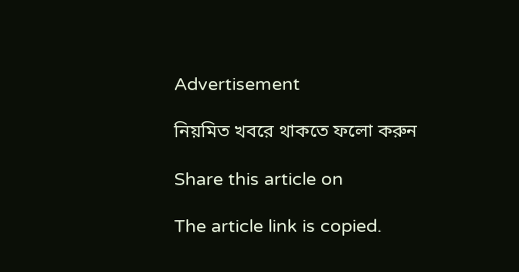Advertisement

নিয়মিত খবরে থাকতে ফলো করুন

Share this article on

The article link is copied.